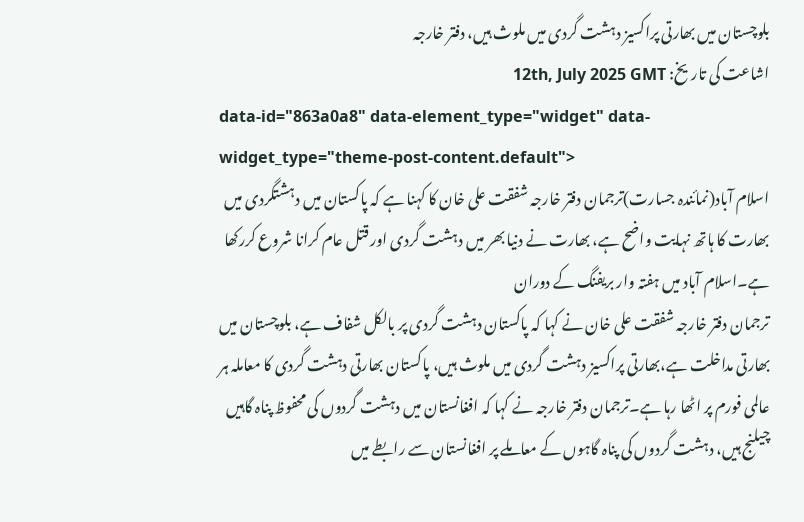بلوچستان میں بھارتی پراکسیز دہشت گردی میں ملوث ہیں، دفتر خارجہ
اشاعت کی تاریخ: 12th, July 2025 GMT
data-id="863a0a8" data-element_type="widget" data-widget_type="theme-post-content.default">
اسلام آباد(نمائندہ جسارت)ترجمان دفتر خارجہ شفقت علی خان کا کہنا ہے کہ پاکستان میں دہشتگردی میں بھارت کا ہاتھ نہایت واضح ہے، بھارت نے دنیا بھر میں دہشت گردی اور قتل عام کرانا شروع کررکھا ہے۔اسلام آباد میں ہفتہ وار بریفنگ کے دوران
ترجمان دفتر خارجہ شفقت علی خان نے کہا کہ پاکستان دہشت گردی پر بالکل شفاف ہے، بلوچستان میں بھارتی مداخلت ہے،بھارتی پراکسیز دہشت گردی میں ملوث ہیں، پاکستان بھارتی دہشت گردی کا معاملہ ہر عالمی فورم پر اٹھا رہا ہے۔ترجمان دفتر خارجہ نے کہا کہ افغانستان میں دہشت گردوں کی محفوظ پناہ گاہیں چیلنج ہیں، دہشت گردوں کی پناہ گاہوں کے معاملے پر افغانستان سے رابطے میں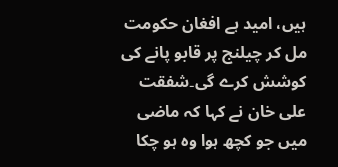ہیں، امید ہے افغان حکومت مل کر چیلنج پر قابو پانے کی کوشش کرے گی۔شفقت علی خان نے کہا کہ ماضی میں جو کچھ ہوا وہ ہو چکا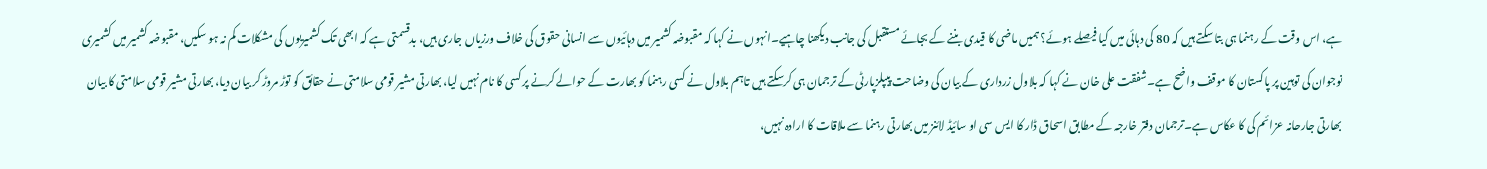ہے، اس وقت کے رہنما ہی بتا سکتے ہیں کہ 80 کی دہائی میں کیا فیصلے ہوئے؟ ہمیں ماضی کا قیدی بننے کے بجائے مستقبل کی جانب دیکھنا چاہیے۔انہوں نے کہا کہ مقبوضہ کشمیر میں دہائیوں سے انسانی حقوق کی خلاف ورزیاں جاری ہیں، بدقسمتی ہے کہ ابھی تک کشمیریوں کی مشکلات کم نہ ہو سکیں، مقبوضہ کشمیر میں کشمیری نوجوان کی توہین پر پاکستان کا موقف واضح ہے۔شفقت علی خان نے کہا کہ بلاول زرداری کے بیان کی وضاحت پیپلزپارٹی کے ترجمان ہی کرسکتے ہیں تاہم بلاول نے کسی رہنما کو بھارت کے حوالے کرنے پر کسی کا نام نہیں لیا، بھارتی مشیر قومی سلامتی نے حقائق کو توڑ مروڑ کر بیان دیا، بھارتی مشیر قومی سلامتی کا بیان بھارتی جارحانہ عزائم کی کا عکاس ہے۔ترجمان دفتر خارجہ کے مطابق اسحاق ڈار کا ایس سی او سائیڈ لائنز میں بھارتی رہنما سے ملاقات کا ارادہ نہیں،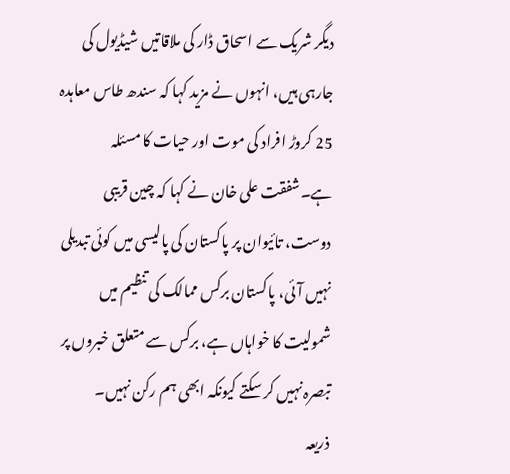دیگر شریک سے اسحاق ڈار کی ملاقاتیں شیڈیول کی جارہی ہیں، انہوں نے مزید کہا کہ سندھ طاس معاہدہ 25 کروڑ افراد کی موت اور حیات کا مسئلہ ہے۔شفقت علی خان نے کہا کہ چین قریبی دوست، تائیوان پر پاکستان کی پالیسی میں کوئی تبدیلی نہیں آئی، پاکستان برکس ممالک کی تنظیم میں شمولیت کا خواہاں ہے، برکس سے متعلق خبروں پر تبصرہ نہیں کر سکتے کیونکہ ابھی ہم رکن نہیں۔
ذریعہ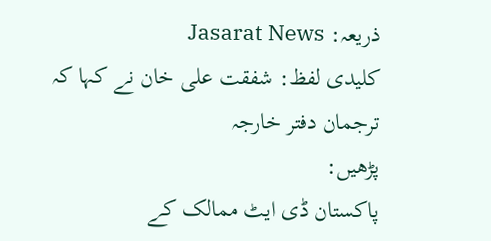ذریعہ: Jasarat News
کلیدی لفظ: شفقت علی خان نے کہا کہ ترجمان دفتر خارجہ
پڑھیں:
پاکستان ڈی ایٹ ممالک کے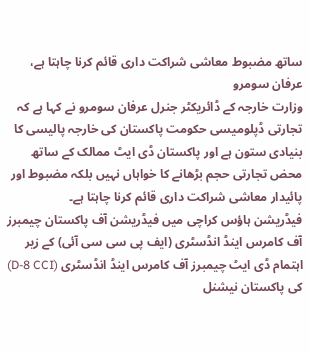ساتھ مضبوط معاشی شراکت داری قائم کرنا چاہتا ہے، عرفان سومرو
وزارت خارجہ کے ڈائریکٹر جنرل عرفان سومرو نے کہا ہے کہ تجارتی ڈپلومیسی حکومت پاکستان کی خارجہ پالیسی کا بنیادی ستون ہے اور پاکستان ڈی ایٹ ممالک کے ساتھ محض تجارتی حجم بڑھانے کا خواہاں نہیں بلکہ مضبوط اور پائیدار معاشی شراکت داری قائم کرنا چاہتا ہے۔
فیڈریشن ہاؤس کراچی میں فیڈریشن آف پاکستان چیمبرز آف کامرس اینڈ انڈسٹری (ایف پی سی سی آئی) کے زیر اہتمام ڈی ایٹ چیمبرز آف کامرس اینڈ انڈسٹری (D-8 CCI) کی پاکستان نیشنل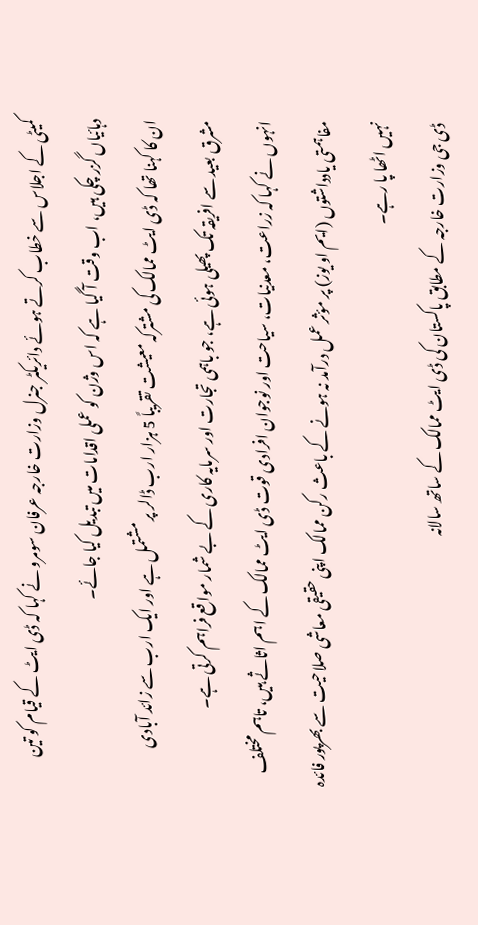کمیٹی کے اجلاس سے خطاب کرتے ہوئے دائریکٹر جنرل وزارت خارجہ عرفان سومرو نے کہا کہ ڈی ایٹ کے قیام کو تین دہائیاں گزر چکی ہیں، اب وقت آ گیا ہے کہ اس وژن کو عملی اقدامات میں تبدیل کیا جائے۔
ان کا کہنا تھا کہ ڈی ایٹ ممالک کی مشترکہ معیشت تقریباً 5 ہزار ارب ڈالر پر مشتمل ہے اور ایک ارب سے زائد آبادی مشرق بعید سے افریقہ تک پھیلی ہوئی ہے، جو باہمی تجارت اور سرمایہ کاری کے بے شمار مواقع فراہم کرتی ہے۔
انہوں نے کہا کہ زراعت، معدنیات، سیاحت اور نوجوان افرادی قوت ڈی ایٹ ممالک کے اہم اثاثے ہیں، تاہم مختلف مفاہمتی یادداشتوں (ایم او یوز) پر مؤثر عمل درآمد نہ ہونے کے باعث رکن ممالک اپنی حقیقی معاشی صلاحیت سے بھرپور فائدہ نہیں اٹھا پا رہے۔
ڈی جی وزارت خارجہ کے مطابق پاکستان کی ڈی ایٹ ممالک کے ساتھ سالانہ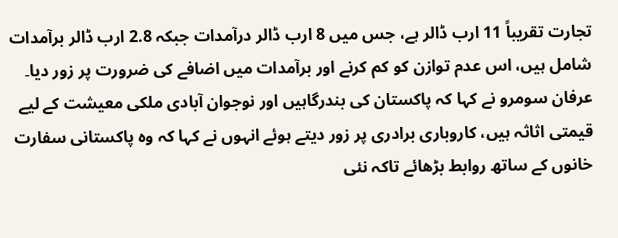تجارت تقریباً 11 ارب ڈالر ہے، جس میں 8 ارب ڈالر درآمدات جبکہ 2.8 ارب ڈالر برآمدات شامل ہیں، اس عدم توازن کو کم کرنے اور برآمدات میں اضافے کی ضرورت پر زور دیا۔
عرفان سومرو نے کہا کہ پاکستان کی بندرگاہیں اور نوجوان آبادی ملکی معیشت کے لیے قیمتی اثاثہ ہیں، کاروباری برادری پر زور دیتے ہوئے انہوں نے کہا کہ وہ پاکستانی سفارت خانوں کے ساتھ روابط بڑھائے تاکہ نئی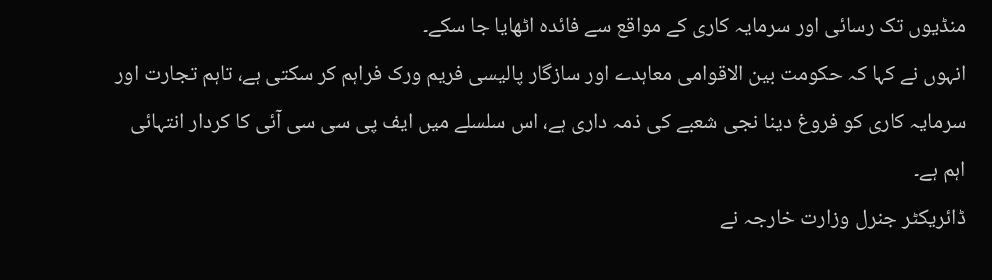منڈیوں تک رسائی اور سرمایہ کاری کے مواقع سے فائدہ اٹھایا جا سکے۔
انہوں نے کہا کہ حکومت بین الاقوامی معاہدے اور سازگار پالیسی فریم ورک فراہم کر سکتی ہے، تاہم تجارت اور سرمایہ کاری کو فروغ دینا نجی شعبے کی ذمہ داری ہے، اس سلسلے میں ایف پی سی سی آئی کا کردار انتہائی اہم ہے۔
ڈائریکٹر جنرل وزارت خارجہ نے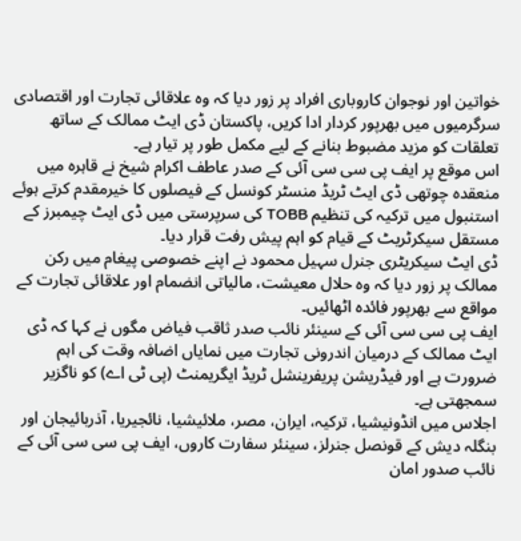خواتین اور نوجوان کاروباری افراد پر زور دیا کہ وہ علاقائی تجارت اور اقتصادی سرگرمیوں میں بھرپور کردار ادا کریں، پاکستان ڈی ایٹ ممالک کے ساتھ تعلقات کو مزید مضبوط بنانے کے لیے مکمل طور پر تیار ہے۔
اس موقع پر ایف پی سی سی آئی کے صدر عاطف اکرام شیخ نے قاہرہ میں منعقدہ چوتھی ڈی ایٹ ٹریڈ منسٹر کونسل کے فیصلوں کا خیرمقدم کرتے ہوئے استنبول میں ترکیہ کی تنظیم TOBB کی سرپرستی میں ڈی ایٹ چیمبرز کے مستقل سیکرٹریٹ کے قیام کو اہم پیش رفت قرار دیا۔
ڈی ایٹ سیکریٹری جنرل سہیل محمود نے اپنے خصوصی پیغام میں رکن ممالک پر زور دیا کہ وہ حلال معیشت، مالیاتی انضمام اور علاقائی تجارت کے مواقع سے بھرپور فائدہ اٹھائیں۔
ایف پی سی سی آئی کے سینئر نائب صدر ثاقب فیاض مگوں نے کہا کہ ڈی ایٹ ممالک کے درمیان اندرونی تجارت میں نمایاں اضافہ وقت کی اہم ضرورت ہے اور فیڈریشن پریفرینشل ٹریڈ ایگریمنٹ (پی ٹی اے) کو ناگزیر سمجھتی ہے۔
اجلاس میں انڈونیشیا، ترکیہ، ایران، مصر، ملائیشیا، نائجیریا، آذربائیجان اور بنگلہ دیش کے قونصل جنرلز، سینئر سفارت کاروں، ایف پی سی سی آئی کے نائب صدور امان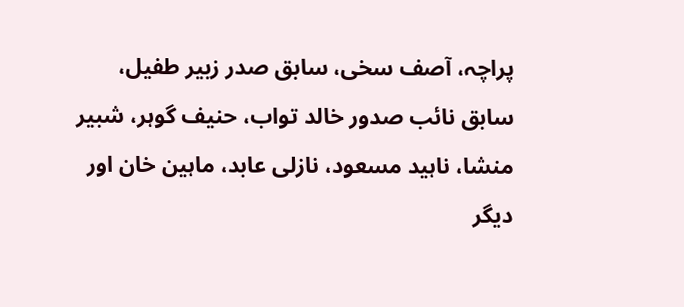پراچہ، آصف سخی، سابق صدر زبیر طفیل، سابق نائب صدور خالد تواب، حنیف گوہر، شبیر منشا، ناہید مسعود، نازلی عابد، ماہین خان اور دیگر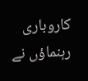کاروباری رہنماؤں نے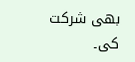بھی شرکت کی۔